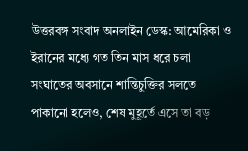উত্তরবঙ্গ সংবাদ অনলাইন ডেস্ক: আমেরিকা ও ইরানের মধ্যে গত তিন মাস ধরে চলা সংঘাতের অবসানে শান্তিচুক্তির সলতে পাকানো হলেও, শেষ মুহূর্তে এসে তা বড়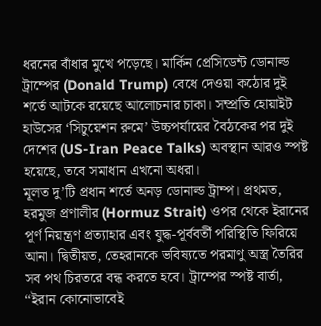ধরনের বাঁধার মুখে পড়েছে। মার্কিন প্রেসিডেন্ট ডোনাল্ড ট্রাম্পের (Donald Trump) বেধে দেওয়া কঠোর দুই শর্তে আটকে রয়েছে আলোচনার চাকা। সম্প্রতি হোয়াইট হাউসের ‘সিচুয়েশন রুমে’ উচ্চপর্যায়ের বৈঠকের পর দুই দেশের (US-Iran Peace Talks) অবস্থান আরও স্পষ্ট হয়েছে, তবে সমাধান এখনো অধরা।
মূলত দু’টি প্রধান শর্তে অনড় ডোনাল্ড ট্রাম্প। প্রথমত, হরমুজ প্রণালীর (Hormuz Strait) ওপর থেকে ইরানের পূর্ণ নিয়ন্ত্রণ প্রত্যাহার এবং যুদ্ধ-পূর্ববর্তী পরিস্থিতি ফিরিয়ে আনা। দ্বিতীয়ত, তেহরানকে ভবিষ্যতে পরমাণু অস্ত্র তৈরির সব পথ চিরতরে বন্ধ করতে হবে। ট্রাম্পের স্পষ্ট বার্তা, ‘‘ইরান কোনোভাবেই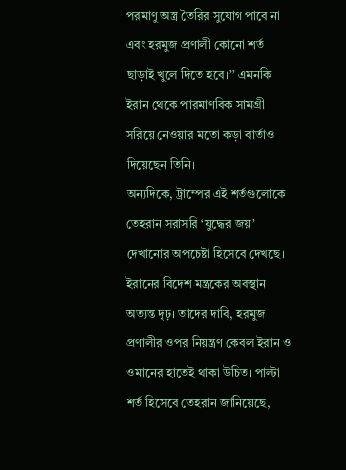পরমাণু অস্ত্র তৈরির সুযোগ পাবে না এবং হরমুজ প্রণালী কোনো শর্ত ছাড়াই খুলে দিতে হবে।’’ এমনকি ইরান থেকে পারমাণবিক সামগ্রী সরিয়ে নেওয়ার মতো কড়া বার্তাও দিয়েছেন তিনি।
অন্যদিকে, ট্রাম্পের এই শর্তগুলোকে তেহরান সরাসরি ‘যুদ্ধের জয়’ দেখানোর অপচেষ্টা হিসেবে দেখছে। ইরানের বিদেশ মন্ত্রকের অবস্থান অত্যন্ত দৃঢ়। তাদের দাবি, হরমুজ প্রণালীর ওপর নিয়ন্ত্রণ কেবল ইরান ও ওমানের হাতেই থাকা উচিত। পাল্টা শর্ত হিসেবে তেহরান জানিয়েছে,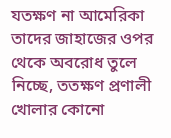যতক্ষণ না আমেরিকা তাদের জাহাজের ওপর থেকে অবরোধ তুলে নিচ্ছে, ততক্ষণ প্রণালী খোলার কোনো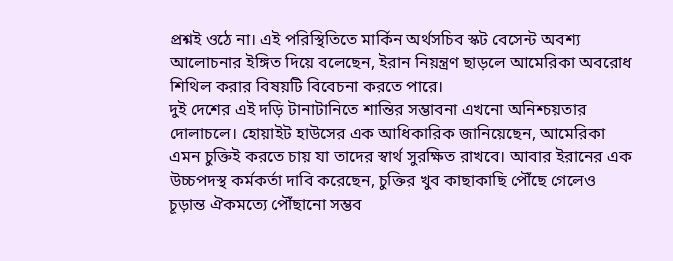প্রশ্নই ওঠে না। এই পরিস্থিতিতে মার্কিন অর্থসচিব স্কট বেসেন্ট অবশ্য আলোচনার ইঙ্গিত দিয়ে বলেছেন, ইরান নিয়ন্ত্রণ ছাড়লে আমেরিকা অবরোধ শিথিল করার বিষয়টি বিবেচনা করতে পারে।
দুই দেশের এই দড়ি টানাটানিতে শান্তির সম্ভাবনা এখনো অনিশ্চয়তার দোলাচলে। হোয়াইট হাউসের এক আধিকারিক জানিয়েছেন, আমেরিকা এমন চুক্তিই করতে চায় যা তাদের স্বার্থ সুরক্ষিত রাখবে। আবার ইরানের এক উচ্চপদস্থ কর্মকর্তা দাবি করেছেন, চুক্তির খুব কাছাকাছি পৌঁছে গেলেও চূড়ান্ত ঐকমত্যে পৌঁছানো সম্ভব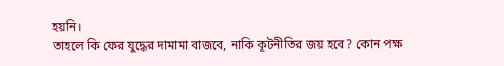হয়নি।
তাহলে কি ফের যুদ্ধের দামামা বাজবে, নাকি কূটনীতির জয় হবে? কোন পক্ষ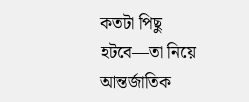কতটা পিছু হটবে—তা নিয়ে আন্তর্জাতিক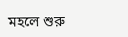মহলে শুরু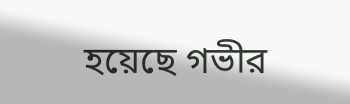হয়েছে গভীর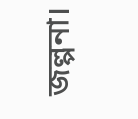জল্পনা।